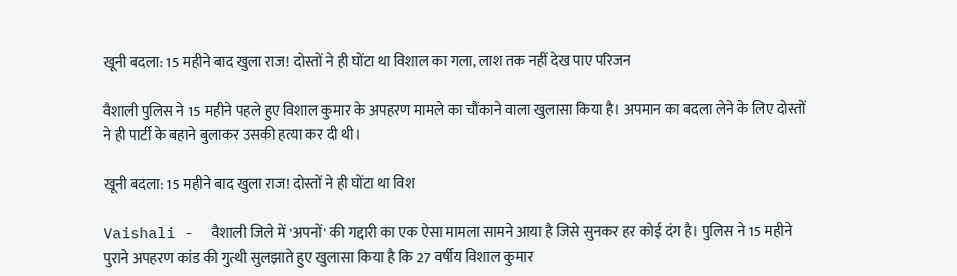खूनी बदला: 15 महीने बाद खुला राज! दोस्तों ने ही घोंटा था विशाल का गला, लाश तक नहीं देख पाए परिजन

वैशाली पुलिस ने 15 महीने पहले हुए विशाल कुमार के अपहरण मामले का चौंकाने वाला खुलासा किया है। अपमान का बदला लेने के लिए दोस्तों ने ही पार्टी के बहाने बुलाकर उसकी हत्या कर दी थी।

खूनी बदला: 15 महीने बाद खुला राज! दोस्तों ने ही घोंटा था विश

Vaishali -  वैशाली जिले में 'अपनों' की गद्दारी का एक ऐसा मामला सामने आया है जिसे सुनकर हर कोई दंग है। पुलिस ने 15 महीने पुराने अपहरण कांड की गुत्थी सुलझाते हुए खुलासा किया है कि 27 वर्षीय विशाल कुमार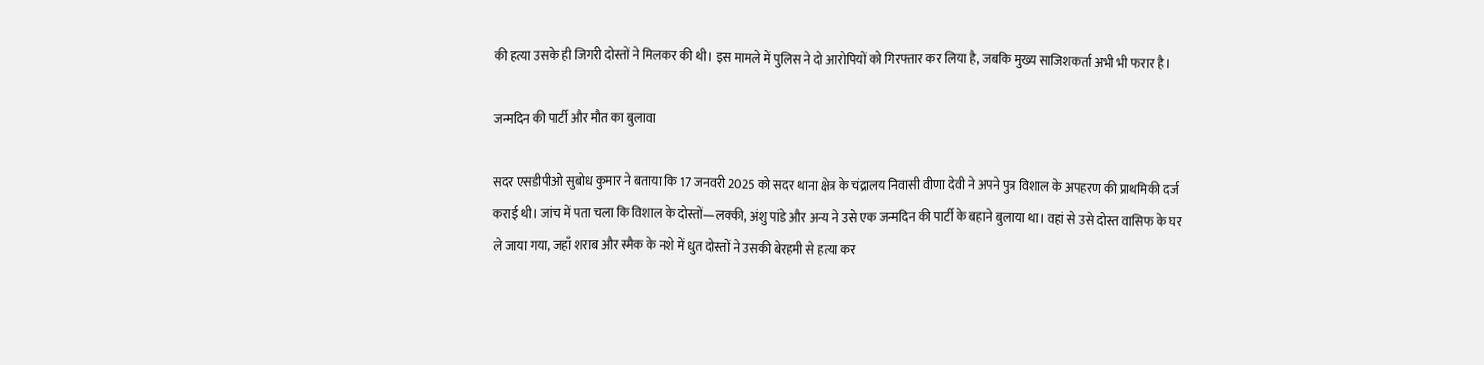की हत्या उसके ही जिगरी दोस्तों ने मिलकर की थी। इस मामले में पुलिस ने दो आरोपियों को गिरफ्तार कर लिया है, जबकि मुख्य साजिशकर्ता अभी भी फरार है।

जन्मदिन की पार्टी और मौत का बुलावा

सदर एसडीपीओ सुबोध कुमार ने बताया कि 17 जनवरी 2025 को सदर थाना क्षेत्र के चंद्रालय निवासी वीणा देवी ने अपने पुत्र विशाल के अपहरण की प्राथमिकी दर्ज कराई थी। जांच में पता चला कि विशाल के दोस्तों—लक्की, अंशु पांडे और अन्य ने उसे एक जन्मदिन की पार्टी के बहाने बुलाया था। वहां से उसे दोस्त वासिफ के घर ले जाया गया, जहाँ शराब और स्मैक के नशे में धुत दोस्तों ने उसकी बेरहमी से हत्या कर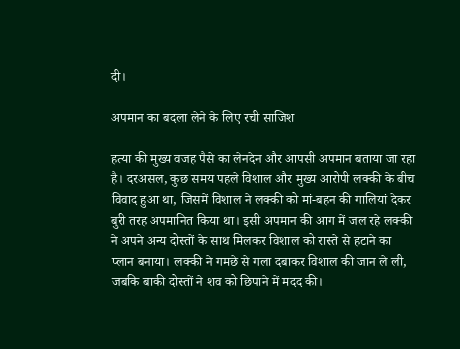दी।

अपमान का बदला लेने के लिए रची साजिश

हत्या की मुख्य वजह पैसे का लेनदेन और आपसी अपमान बताया जा रहा है। दरअसल, कुछ समय पहले विशाल और मुख्य आरोपी लक्की के बीच विवाद हुआ था, जिसमें विशाल ने लक्की को मां-बहन की गालियां देकर बुरी तरह अपमानित किया था। इसी अपमान की आग में जल रहे लक्की ने अपने अन्य दोस्तों के साथ मिलकर विशाल को रास्ते से हटाने का प्लान बनाया। लक्की ने गमछे से गला दबाकर विशाल की जान ले ली, जबकि बाकी दोस्तों ने शव को छिपाने में मदद की।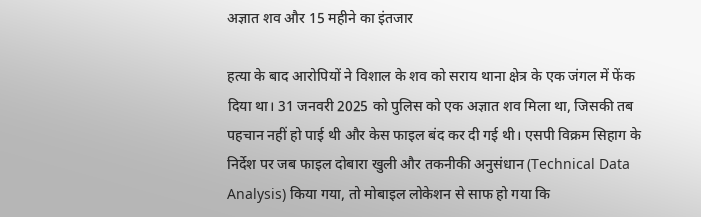अज्ञात शव और 15 महीने का इंतजार

हत्या के बाद आरोपियों ने विशाल के शव को सराय थाना क्षेत्र के एक जंगल में फेंक दिया था। 31 जनवरी 2025 को पुलिस को एक अज्ञात शव मिला था, जिसकी तब पहचान नहीं हो पाई थी और केस फाइल बंद कर दी गई थी। एसपी विक्रम सिहाग के निर्देश पर जब फाइल दोबारा खुली और तकनीकी अनुसंधान (Technical Data Analysis) किया गया, तो मोबाइल लोकेशन से साफ हो गया कि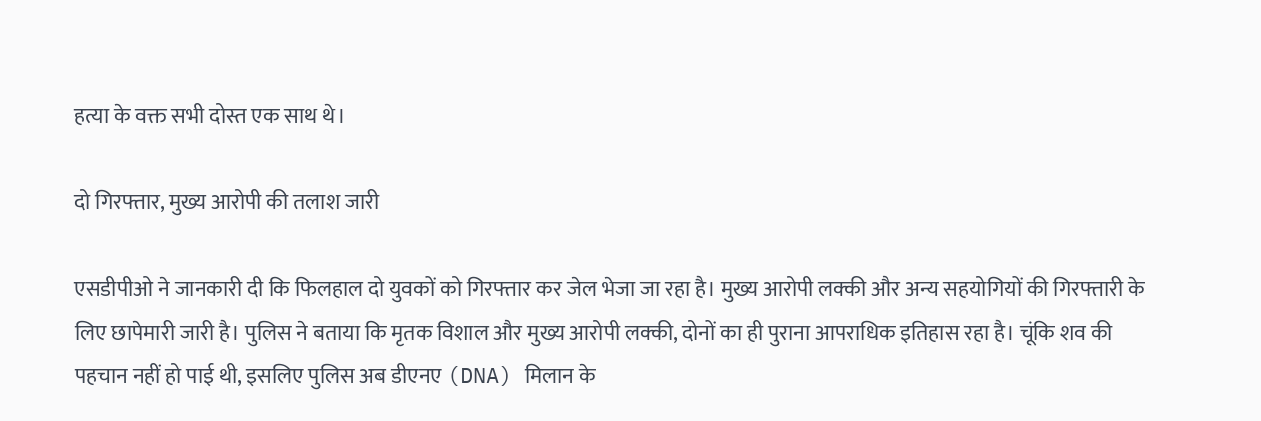हत्या के वक्त सभी दोस्त एक साथ थे।

दो गिरफ्तार, मुख्य आरोपी की तलाश जारी

एसडीपीओ ने जानकारी दी कि फिलहाल दो युवकों को गिरफ्तार कर जेल भेजा जा रहा है। मुख्य आरोपी लक्की और अन्य सहयोगियों की गिरफ्तारी के लिए छापेमारी जारी है। पुलिस ने बताया कि मृतक विशाल और मुख्य आरोपी लक्की, दोनों का ही पुराना आपराधिक इतिहास रहा है। चूंकि शव की पहचान नहीं हो पाई थी, इसलिए पुलिस अब डीएनए (DNA) मिलान के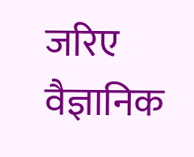जरिए वैज्ञानिक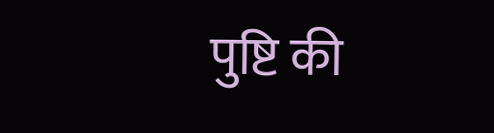पुष्टि की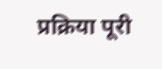प्रक्रिया पूरी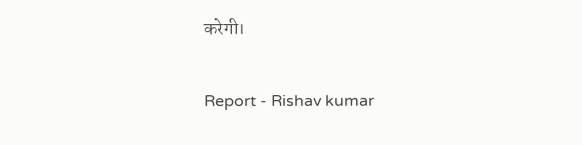करेगी।

Report - Rishav kumar